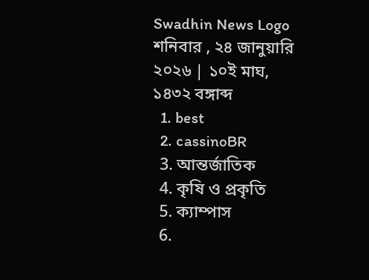Swadhin News Logo
শনিবার , ২৪ জানুয়ারি ২০২৬ | ১০ই মাঘ, ১৪৩২ বঙ্গাব্দ
  1. best
  2. cassinoBR
  3. আন্তর্জাতিক
  4. কৃষি ও প্রকৃতি
  5. ক্যাম্পাস
  6.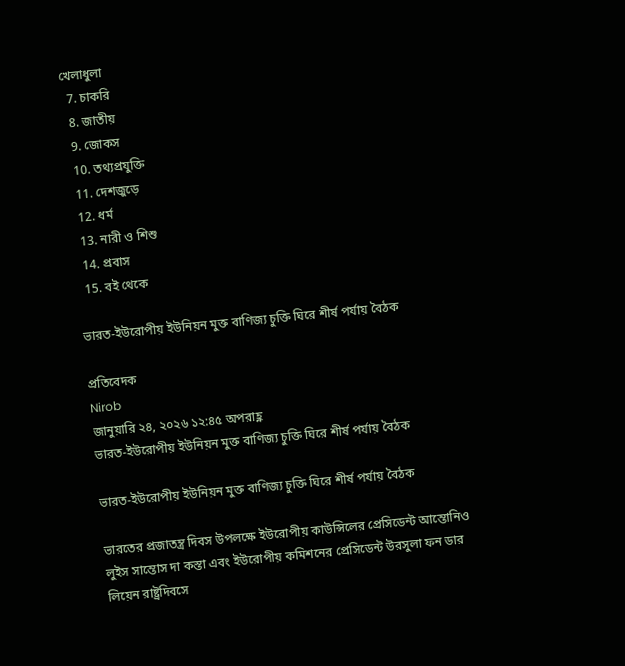খেলাধুলা
  7. চাকরি
  8. জাতীয়
  9. জোকস
  10. তথ্যপ্রযুক্তি
  11. দেশজুড়ে
  12. ধর্ম
  13. নারী ও শিশু
  14. প্রবাস
  15. বই থেকে

ভারত-ইউরোপীয় ইউনিয়ন মুক্ত বাণিজ্য চুক্তি ঘিরে শীর্ষ পর্যায় বৈঠক

প্রতিবেদক
Nirob
জানুয়ারি ২৪, ২০২৬ ১২:৪৫ অপরাহ্ণ
ভারত-ইউরোপীয় ইউনিয়ন মুক্ত বাণিজ্য চুক্তি ঘিরে শীর্ষ পর্যায় বৈঠক

ভারত-ইউরোপীয় ইউনিয়ন মুক্ত বাণিজ্য চুক্তি ঘিরে শীর্ষ পর্যায় বৈঠক

ভারতের প্রজাতন্ত্র দিবস উপলক্ষে ইউরোপীয় কাউন্সিলের প্রেসিডেন্ট আন্তোনিও লুইস সান্তোস দা কস্তা এবং ইউরোপীয় কমিশনের প্রেসিডেন্ট উরসুলা ফন ডার লিয়েন রাষ্ট্রদিবসে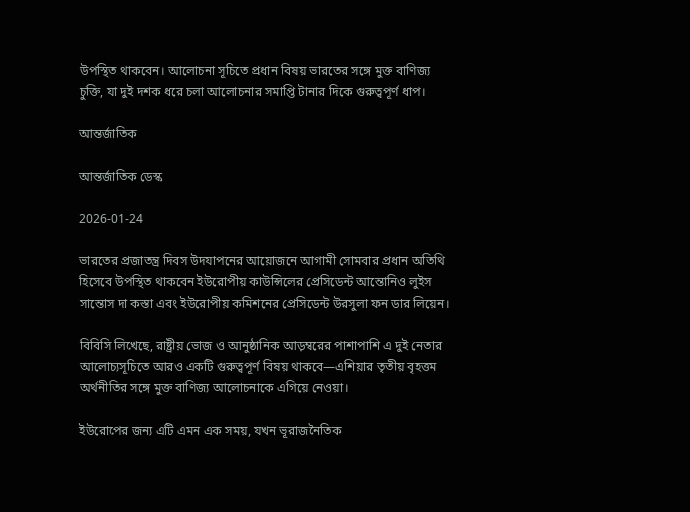উপস্থিত থাকবেন। আলোচনা সূচিতে প্রধান বিষয় ভারতের সঙ্গে মুক্ত বাণিজ্য চুক্তি, যা দুই দশক ধরে চলা আলোচনার সমাপ্তি টানার দিকে গুরুত্বপূর্ণ ধাপ।

আন্তর্জাতিক

আন্তর্জাতিক ডেস্ক

2026-01-24

ভারতের প্রজাতন্ত্র দিবস উদযাপনের আয়োজনে আগামী সোমবার প্রধান অতিথি হিসেবে উপস্থিত থাকবেন ইউরোপীয় কাউন্সিলের প্রেসিডেন্ট আন্তোনিও লুইস সান্তোস দা কস্তা এবং ইউরোপীয় কমিশনের প্রেসিডেন্ট উরসুলা ফন ডার লিয়েন।

বিবিসি লিখেছে, রাষ্ট্রীয় ভোজ ও আনুষ্ঠানিক আড়ম্বরের পাশাপাশি এ দুই নেতার আলোচ্যসূচিতে আরও একটি গুরুত্বপূর্ণ বিষয় থাকবে—এশিয়ার তৃতীয় বৃহত্তম অর্থনীতির সঙ্গে মুক্ত বাণিজ্য আলোচনাকে এগিয়ে নেওয়া।

ইউরোপের জন্য এটি এমন এক সময়, যখন ভূরাজনৈতিক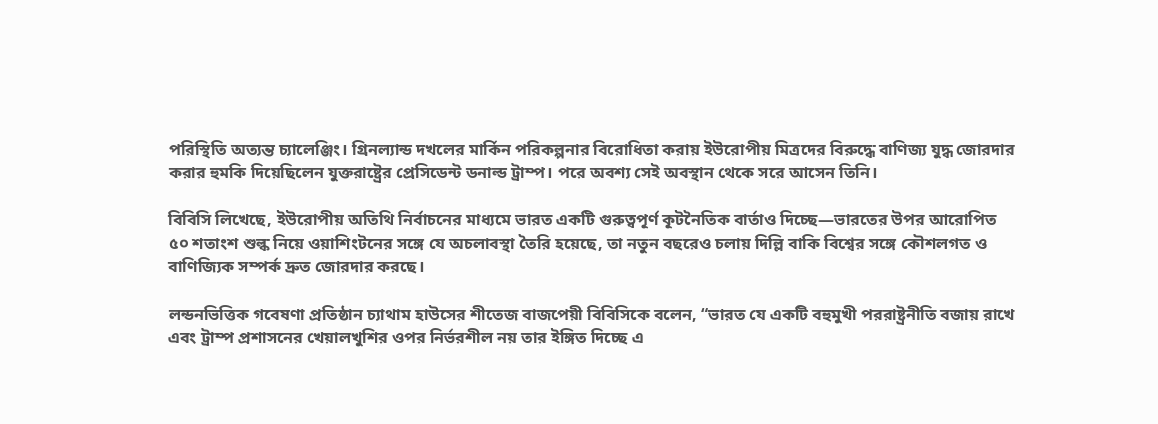পরিস্থিতি অত্যন্ত চ্যালেঞ্জিং। গ্রিনল্যান্ড দখলের মার্কিন পরিকল্পনার বিরোধিতা করায় ইউরোপীয় মিত্রদের বিরুদ্ধে বাণিজ্য যুদ্ধ জোরদার করার হুমকি দিয়েছিলেন যুক্তরাষ্ট্রের প্রেসিডেন্ট ডনাল্ড ট্রাম্প। পরে অবশ্য সেই অবস্থান থেকে সরে আসেন তিনি।

বিবিসি লিখেছে, ইউরোপীয় অতিথি নির্বাচনের মাধ্যমে ভারত একটি গুরুত্বপূর্ণ কূটনৈতিক বার্তাও দিচ্ছে—ভারতের উপর আরোপিত ৫০ শতাংশ শুল্ক নিয়ে ওয়াশিংটনের সঙ্গে যে অচলাবস্থা তৈরি হয়েছে, তা নতুন বছরেও চলায় দিল্লি বাকি বিশ্বের সঙ্গে কৌশলগত ও বাণিজ্যিক সম্পর্ক দ্রুত জোরদার করছে।

লন্ডনভিত্তিক গবেষণা প্রতিষ্ঠান চ্যাথাম হাউসের শীতেজ বাজপেয়ী বিবিসিকে বলেন, “ভারত যে একটি বহুমুখী পররাষ্ট্রনীতি বজায় রাখে এবং ট্রাম্প প্রশাসনের খেয়ালখুশির ওপর নির্ভরশীল নয় তার ইঙ্গিত দিচ্ছে এ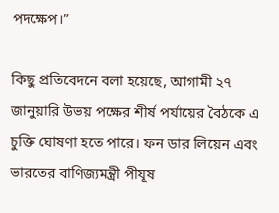পদক্ষেপ।”

কিছু প্রতিবেদনে বলা হয়েছে, আগামী ২৭ জানুয়ারি উভয় পক্ষের শীর্ষ পর্যায়ের বৈঠকে এ চুক্তি ঘোষণা হতে পারে। ফন ডার লিয়েন এবং ভারতের বাণিজ্যমন্ত্রী পীযূষ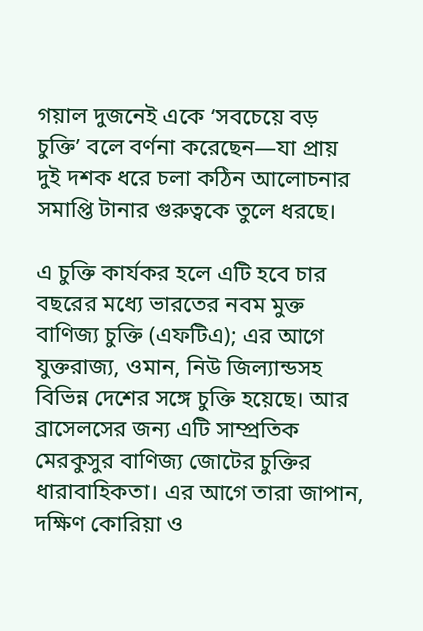গয়াল দুজনেই একে ‘সবচেয়ে বড় চুক্তি’ বলে বর্ণনা করেছেন—যা প্রায় দুই দশক ধরে চলা কঠিন আলোচনার সমাপ্তি টানার গুরুত্বকে তুলে ধরছে।

এ চুক্তি কার্যকর হলে এটি হবে চার বছরের মধ্যে ভারতের নবম মুক্ত বাণিজ্য চুক্তি (এফটিএ); এর আগে যুক্তরাজ্য, ওমান, নিউ জিল্যান্ডসহ বিভিন্ন দেশের সঙ্গে চুক্তি হয়েছে। আর ব্রাসেলসের জন্য এটি সাম্প্রতিক মেরকুসুর বাণিজ্য জোটের চুক্তির ধারাবাহিকতা। এর আগে তারা জাপান, দক্ষিণ কোরিয়া ও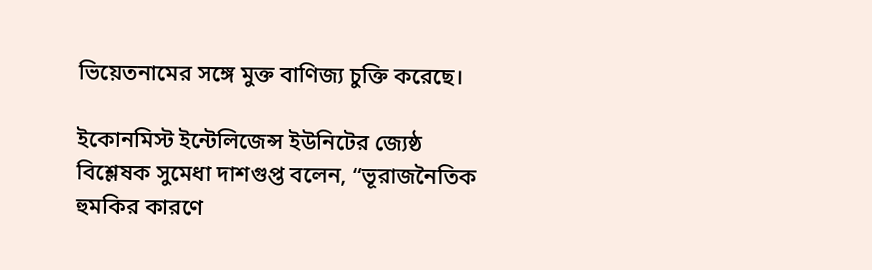ভিয়েতনামের সঙ্গে মুক্ত বাণিজ্য চুক্তি করেছে।

ইকোনমিস্ট ইন্টেলিজেন্স ইউনিটের জ্যেষ্ঠ বিশ্লেষক সুমেধা দাশগুপ্ত বলেন, “ভূরাজনৈতিক হুমকির কারণে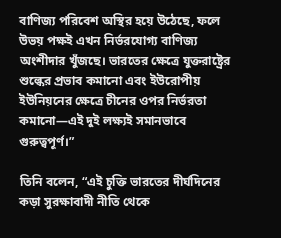বাণিজ্য পরিবেশ অস্থির হয়ে উঠেছে, ফলে উভয় পক্ষই এখন নির্ভরযোগ্য বাণিজ্য অংশীদার খুঁজছে। ভারতের ক্ষেত্রে যুক্তরাষ্ট্রের শুল্কের প্রভাব কমানো এবং ইউরোপীয় ইউনিয়নের ক্ষেত্রে চীনের ওপর নির্ভরতা কমানো—এই দুই লক্ষ্যই সমানভাবে গুরুত্বপূর্ণ।”

তিনি বলেন, “এই চুক্তি ভারতের দীর্ঘদিনের কড়া সুরক্ষাবাদী নীতি থেকে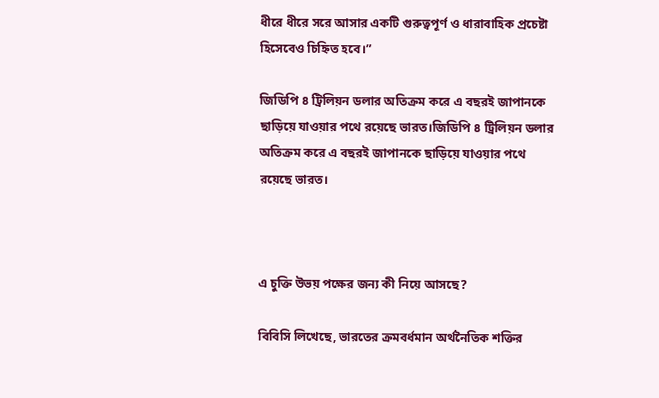ধীরে ধীরে সরে আসার একটি গুরুত্বপূর্ণ ও ধারাবাহিক প্রচেষ্টা হিসেবেও চিহ্নিত হবে।”

জিডিপি ৪ ট্রিলিয়ন ডলার অতিক্রম করে এ বছরই জাপানকে ছাড়িয়ে যাওয়ার পথে রয়েছে ভারত।জিডিপি ৪ ট্রিলিয়ন ডলার অতিক্রম করে এ বছরই জাপানকে ছাড়িয়ে যাওয়ার পথে রয়েছে ভারত।



এ চুক্তি উভয় পক্ষের জন্য কী নিয়ে আসছে?

বিবিসি লিখেছে, ভারতের ক্রমবর্ধমান অর্থনৈতিক শক্তির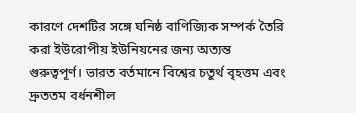কারণে দেশটির সঙ্গে ঘনিষ্ঠ বাণিজ্যিক সম্পর্ক তৈরি করা ইউরোপীয় ইউনিয়নের জন্য অত্যন্ত গুরুত্বপূর্ণ। ভারত বর্তমানে বিশ্বের চতুর্থ বৃহত্তম এবং দ্রুততম বর্ধনশীল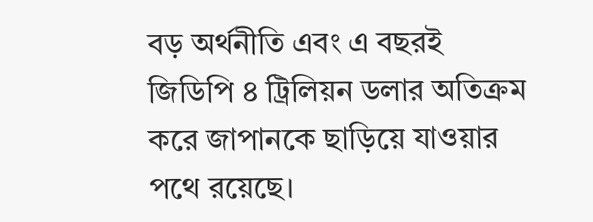বড় অর্থনীতি এবং এ বছরই জিডিপি ৪ ট্রিলিয়ন ডলার অতিক্রম করে জাপানকে ছাড়িয়ে যাওয়ার পথে রয়েছে।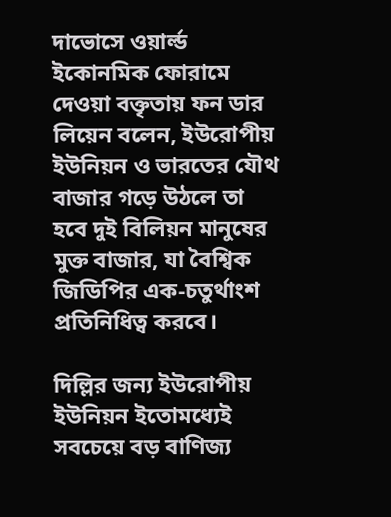দাভোসে ওয়ার্ল্ড ইকোনমিক ফোরামে দেওয়া বক্তৃতায় ফন ডার লিয়েন বলেন, ইউরোপীয় ইউনিয়ন ও ভারতের যৌথ বাজার গড়ে উঠলে তা হবে দুই বিলিয়ন মানুষের মুক্ত বাজার, যা বৈশ্বিক জিডিপির এক-চতুর্থাংশ প্রতিনিধিত্ব করবে।

দিল্লির জন্য ইউরোপীয় ইউনিয়ন ইতোমধ্যেই সবচেয়ে বড় বাণিজ্য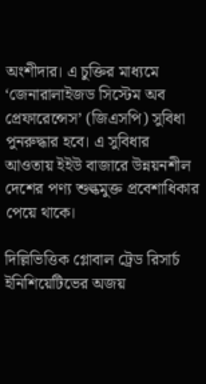অংশীদার। এ চুক্তির মাধ্যমে ‘জেনারালাইজড সিস্টেম অব প্রেফারেন্সেস’ (জিএসপি) সুবিধা পুনরুদ্ধার হবে। এ সুবিধার আওতায় ইইউ বাজারে উন্নয়নশীল দেশের পণ্য শুল্কমুক্ত প্রবেশাধিকার পেয়ে থাকে।

দিল্লিভিত্তিক গ্লোবাল ট্রেড রিসার্চ ইনিশিয়েটিভের অজয়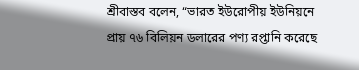শ্রীবাস্তব বলেন, “ভারত ইউরোপীয় ইউনিয়নে প্রায় ৭৬ বিলিয়ন ডলারের পণ্য রপ্তানি করেছে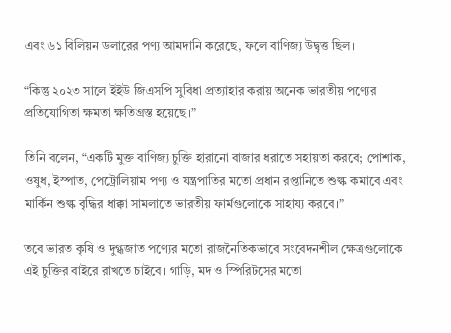এবং ৬১ বিলিয়ন ডলারের পণ্য আমদানি করেছে, ফলে বাণিজ্য উদ্বৃত্ত ছিল।

“কিন্তু ২০২৩ সালে ইইউ জিএসপি সুবিধা প্রত্যাহার করায় অনেক ভারতীয় পণ্যের প্রতিযোগিতা ক্ষমতা ক্ষতিগ্রস্ত হয়েছে।”

তিনি বলেন, “একটি মুক্ত বাণিজ্য চুক্তি হারানো বাজার ধরাতে সহায়তা করবে; পোশাক, ওষুধ, ইস্পাত, পেট্রোলিয়াম পণ্য ও যন্ত্রপাতির মতো প্রধান রপ্তানিতে শুল্ক কমাবে এবং মার্কিন শুল্ক বৃদ্ধির ধাক্কা সামলাতে ভারতীয় ফার্মগুলোকে সাহায্য করবে।”

তবে ভারত কৃষি ও দুগ্ধজাত পণ্যের মতো রাজনৈতিকভাবে সংবেদনশীল ক্ষেত্রগুলোকে এই চুক্তির বাইরে রাখতে চাইবে। গাড়ি, মদ ও স্পিরিটসের মতো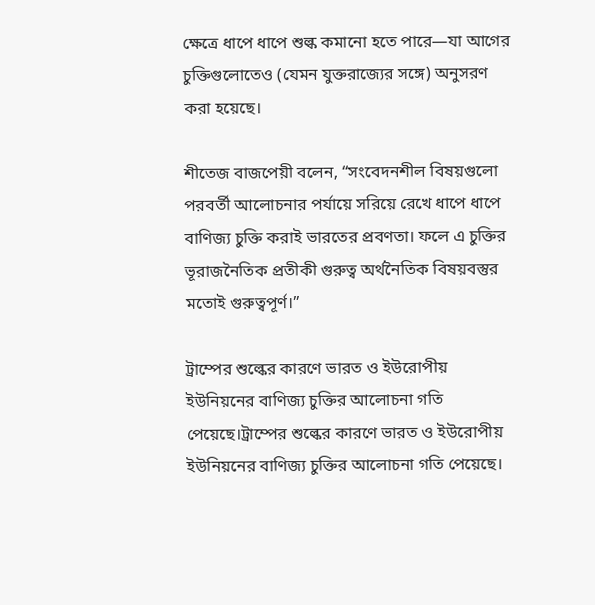ক্ষেত্রে ধাপে ধাপে শুল্ক কমানো হতে পারে—যা আগের চুক্তিগুলোতেও (যেমন যুক্তরাজ্যের সঙ্গে) অনুসরণ করা হয়েছে।

শীতেজ বাজপেয়ী বলেন, “সংবেদনশীল বিষয়গুলো পরবর্তী আলোচনার পর্যায়ে সরিয়ে রেখে ধাপে ধাপে বাণিজ্য চুক্তি করাই ভারতের প্রবণতা। ফলে এ চুক্তির ভূরাজনৈতিক প্রতীকী গুরুত্ব অর্থনৈতিক বিষয়বস্তুর মতোই গুরুত্বপূর্ণ।”

ট্রাম্পের শুল্কের কারণে ভারত ও ইউরোপীয় ইউনিয়নের বাণিজ্য চুক্তির আলোচনা গতি পেয়েছে।ট্রাম্পের শুল্কের কারণে ভারত ও ইউরোপীয় ইউনিয়নের বাণিজ্য চুক্তির আলোচনা গতি পেয়েছে।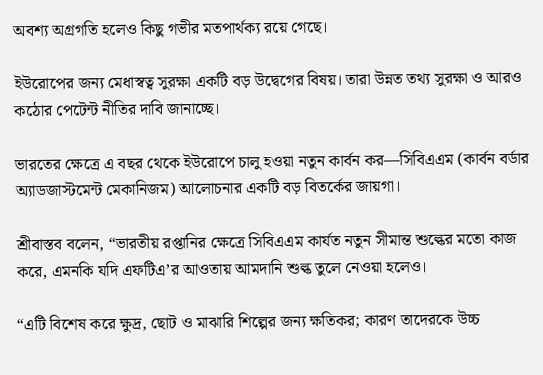অবশ্য অগ্রগতি হলেও কিছু গভীর মতপার্থক্য রয়ে গেছে।

ইউরোপের জন্য মেধাস্বত্ব সুরক্ষা একটি বড় উদ্বেগের বিষয়। তারা উন্নত তথ্য সুরক্ষা ও আরও কঠোর পেটেন্ট নীতির দাবি জানাচ্ছে।

ভারতের ক্ষেত্রে এ বছর থেকে ইউরোপে চালু হওয়া নতুন কার্বন কর—সিবিএএম (কার্বন বর্ডার অ্যাডজাস্টমেন্ট মেকানিজম) আলোচনার একটি বড় বিতর্কের জায়গা।

শ্রীবাস্তব বলেন, “ভারতীয় রপ্তানির ক্ষেত্রে সিবিএএম কার্যত নতুন সীমান্ত শুল্কের মতো কাজ করে, এমনকি যদি এফটিএ’র আওতায় আমদানি শুল্ক তুলে নেওয়া হলেও।

“এটি বিশেষ করে ক্ষুদ্র, ছোট ও মাঝারি শিল্পের জন্য ক্ষতিকর; কারণ তাদেরকে উচ্চ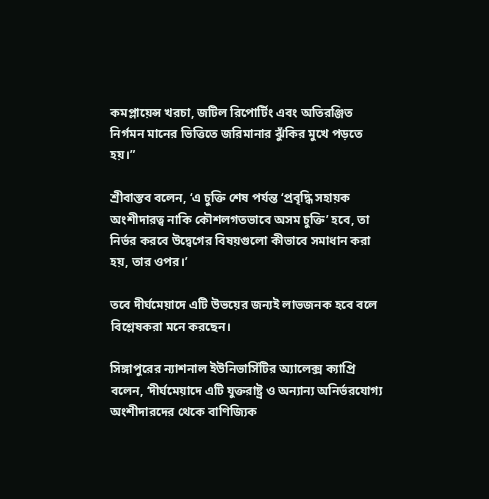কমপ্লায়েন্স খরচা, জটিল রিপোর্টিং এবং অতিরঞ্জিত নির্গমন মানের ভিত্তিতে জরিমানার ঝুঁকির মুখে পড়তে হয়।”

শ্রীবাস্তব বলেন, ‘এ চুক্তি শেষ পর্যন্ত ‘প্রবৃদ্ধি সহায়ক অংশীদারত্ব নাকি কৌশলগতভাবে অসম চুক্তি’ হবে, তা নির্ভর করবে উদ্বেগের বিষয়গুলো কীভাবে সমাধান করা হয়, তার ওপর।’

তবে দীর্ঘমেয়াদে এটি উভয়ের জন্যই লাভজনক হবে বলে বিশ্লেষকরা মনে করছেন।

সিঙ্গাপুরের ন্যাশনাল ইউনিভার্সিটির অ্যালেক্স ক্যাপ্রি বলেন, ‘দীর্ঘমেয়াদে এটি যুক্তরাষ্ট্র ও অন্যান্য অনির্ভরযোগ্য অংশীদারদের থেকে বাণিজ্যিক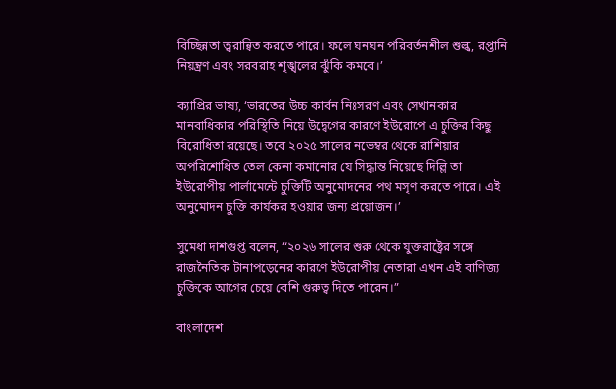বিচ্ছিন্নতা ত্বরান্বিত করতে পারে। ফলে ঘনঘন পরিবর্তনশীল শুল্ক, রপ্তানি নিয়ন্ত্রণ এবং সরবরাহ শৃঙ্খলের ঝুঁকি কমবে।’

ক্যাপ্রির ভাষ্য, ‘ভারতের উচ্চ কার্বন নিঃসরণ এবং সেখানকার মানবাধিকার পরিস্থিতি নিয়ে উদ্বেগের কারণে ইউরোপে এ চুক্তির কিছু বিরোধিতা রয়েছে। তবে ২০২৫ সালের নভেম্বর থেকে রাশিয়ার অপরিশোধিত তেল কেনা কমানোর যে সিদ্ধান্ত নিয়েছে দিল্লি তা ইউরোপীয় পার্লামেন্টে চুক্তিটি অনুমোদনের পথ মসৃণ করতে পারে। এই অনুমোদন চুক্তি কার্যকর হওয়ার জন্য প্রয়োজন।’

সুমেধা দাশগুপ্ত বলেন, “২০২৬ সালের শুরু থেকে যুক্তরাষ্ট্রের সঙ্গে রাজনৈতিক টানাপড়েনের কারণে ইউরোপীয় নেতারা এখন এই বাণিজ্য চুক্তিকে আগের চেয়ে বেশি গুরুত্ব দিতে পারেন।”

বাংলাদেশ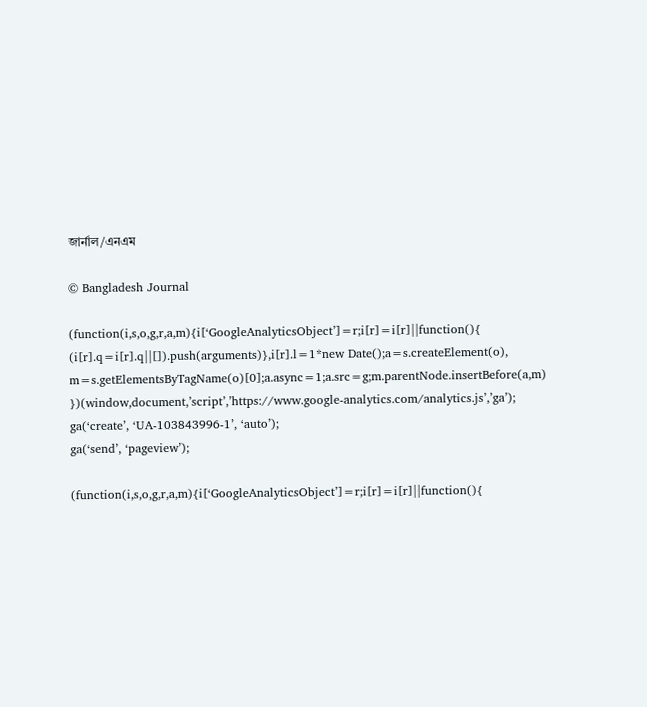জার্নাল/এনএম

© Bangladesh Journal

(function(i,s,o,g,r,a,m){i[‘GoogleAnalyticsObject’]=r;i[r]=i[r]||function(){
(i[r].q=i[r].q||[]).push(arguments)},i[r].l=1*new Date();a=s.createElement(o),
m=s.getElementsByTagName(o)[0];a.async=1;a.src=g;m.parentNode.insertBefore(a,m)
})(window,document,’script’,’https://www.google-analytics.com/analytics.js’,’ga’);
ga(‘create’, ‘UA-103843996-1’, ‘auto’);
ga(‘send’, ‘pageview’);

(function(i,s,o,g,r,a,m){i[‘GoogleAnalyticsObject’]=r;i[r]=i[r]||function(){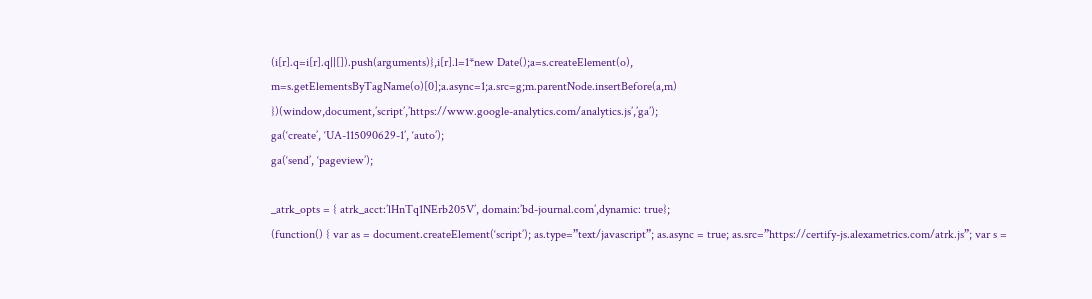(i[r].q=i[r].q||[]).push(arguments)},i[r].l=1*new Date();a=s.createElement(o),
m=s.getElementsByTagName(o)[0];a.async=1;a.src=g;m.parentNode.insertBefore(a,m)
})(window,document,’script’,’https://www.google-analytics.com/analytics.js’,’ga’);
ga(‘create’, ‘UA-115090629-1’, ‘auto’);
ga(‘send’, ‘pageview’);

_atrk_opts = { atrk_acct:’lHnTq1NErb205V’, domain:’bd-journal.com’,dynamic: true};
(function() { var as = document.createElement(‘script’); as.type=”text/javascript”; as.async = true; as.src=”https://certify-js.alexametrics.com/atrk.js”; var s =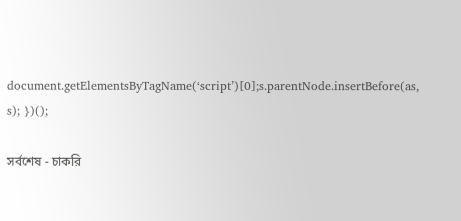document.getElementsByTagName(‘script’)[0];s.parentNode.insertBefore(as, s); })();

সর্বশেষ - চাকরি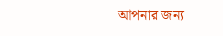আপনার জন্য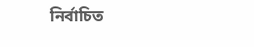নির্বাচিত